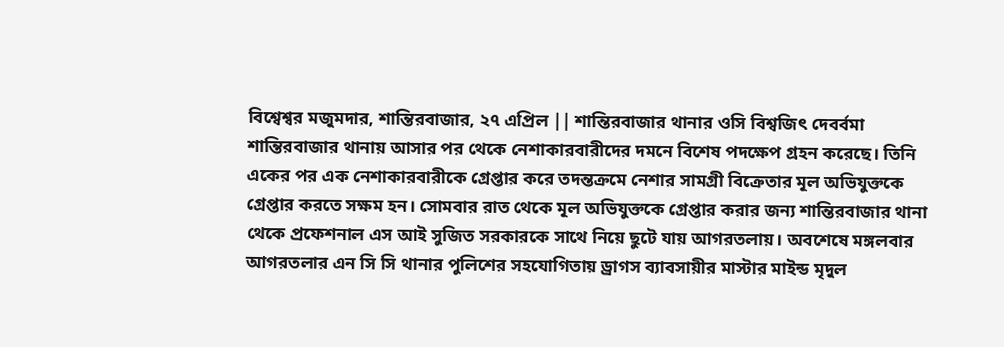বিশ্বেশ্বর মজুমদার, শান্তিরবাজার, ২৭ এপ্রিল || শান্তিরবাজার থানার ওসি বিশ্বজিৎ দেবর্বমা শান্তিরবাজার থানায় আসার পর থেকে নেশাকারবারীদের দমনে বিশেষ পদক্ষেপ গ্রহন করেছে। তিনি একের পর এক নেশাকারবারীকে গ্রেপ্তার করে তদন্তক্রমে নেশার সামগ্রী বিক্রেতার মূল অভিযুক্তকে গ্রেপ্তার করতে সক্ষম হন। সোমবার রাত থেকে মূল অভিযুক্তকে গ্রেপ্তার করার জন্য শান্তিরবাজার থানা থেকে প্রফেশনাল এস আই সুজিত সরকারকে সাথে নিয়ে ছুটে যায় আগরতলায়। অবশেষে মঙ্গলবার আগরতলার এন সি সি থানার পুলিশের সহযোগিতায় ড্রাগস ব্যাবসায়ীর মাস্টার মাইন্ড মৃদুল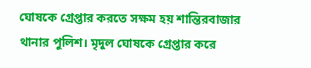ঘোষকে গ্রেপ্তার করতে সক্ষম হয় শান্তিরবাজার থানার পুলিশ। মৃদুল ঘোষকে গ্রেপ্তার করে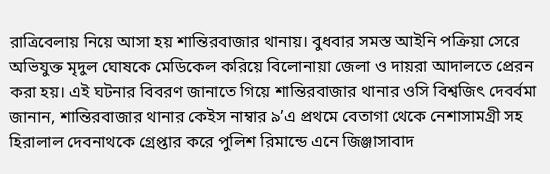রাত্রিবেলায় নিয়ে আসা হয় শান্তিরবাজার থানায়। বুধবার সমস্ত আইনি পক্রিয়া সেরে অভিযুক্ত মৃদুল ঘোষকে মেডিকেল করিয়ে বিলোনায়া জেলা ও দায়রা আদালতে প্রেরন করা হয়। এই ঘটনার বিবরণ জানাতে গিয়ে শান্তিরবাজার থানার ওসি বিশ্বজিৎ দেবর্বমা জানান, শান্তিরবাজার থানার কেইস নাম্বার ৯’এ প্রথমে বেতাগা থেকে নেশাসামগ্রী সহ হিরালাল দেবনাথকে গ্রেপ্তার করে পুলিশ রিমান্ডে এনে জিঞ্জাসাবাদ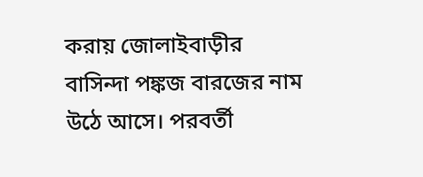করায় জোলাইবাড়ীর বাসিন্দা পঙ্কজ বারজের নাম উঠে আসে। পরবর্তী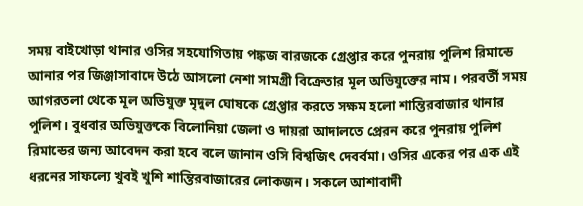সময় বাইখোড়া থানার ওসির সহযোগিতায় পঙ্কজ বারজকে গ্রেপ্তার করে পুনরায় পুলিশ রিমান্ডে আনার পর জিঞ্জাসাবাদে উঠে আসলো নেশা সামগ্রী বিক্রেতার মূল অভিযুক্তের নাম। পরবর্তী সময় আগরতলা থেকে মূল অভিযুক্ত মৃদুল ঘোষকে গ্রেপ্তার করতে সক্ষম হলো শান্তিরবাজার থানার পুলিশ। বুধবার অভিযুক্তকে বিলোনিয়া জেলা ও দায়রা আদালতে প্রেরন করে পুনরায় পুলিশ রিমান্ডের জন্য আবেদন করা হবে বলে জানান ওসি বিশ্বজিৎ দেবর্বমা। ওসির একের পর এক এই ধরনের সাফল্যে খুবই খুশি শান্তিরবাজারের লোকজন। সকলে আশাবাদী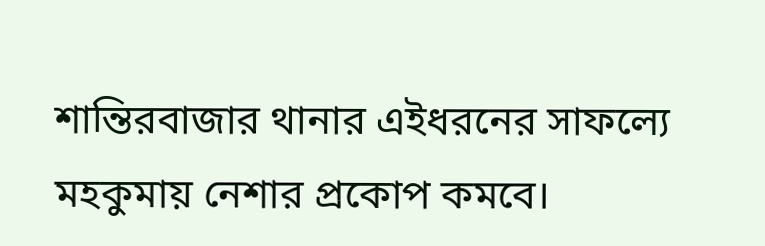শান্তিরবাজার থানার এইধরনের সাফল্যে মহকুমায় নেশার প্রকোপ কমবে।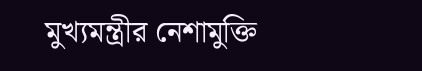মুখ্যমন্ত্রীর নেশামুক্তি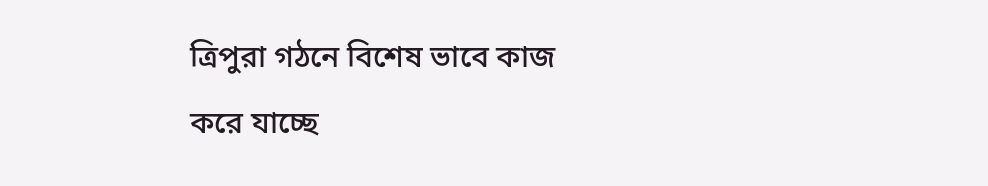ত্রিপুরা গঠনে বিশেষ ভাবে কাজ করে যাচ্ছে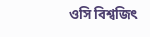ওসি বিশ্বজিৎ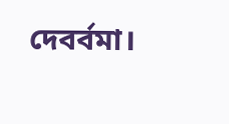দেবর্বমা।